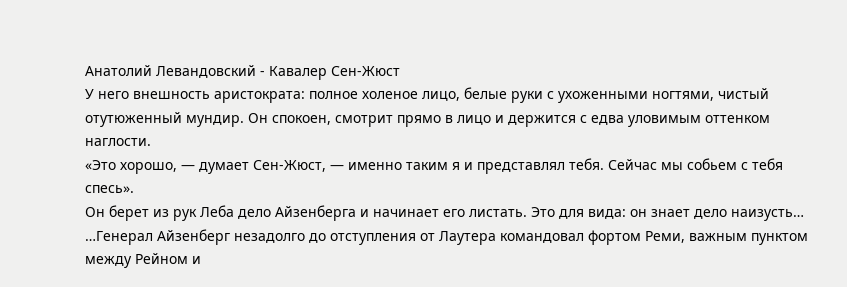Анатолий Левандовский - Кавалер Сен-Жюст
У него внешность аристократа: полное холеное лицо, белые руки с ухоженными ногтями, чистый отутюженный мундир. Он спокоен, смотрит прямо в лицо и держится с едва уловимым оттенком наглости.
«Это хорошо, — думает Сен-Жюст, — именно таким я и представлял тебя. Сейчас мы собьем с тебя спесь».
Он берет из рук Леба дело Айзенберга и начинает его листать. Это для вида: он знает дело наизусть…
…Генерал Айзенберг незадолго до отступления от Лаутера командовал фортом Реми, важным пунктом между Рейном и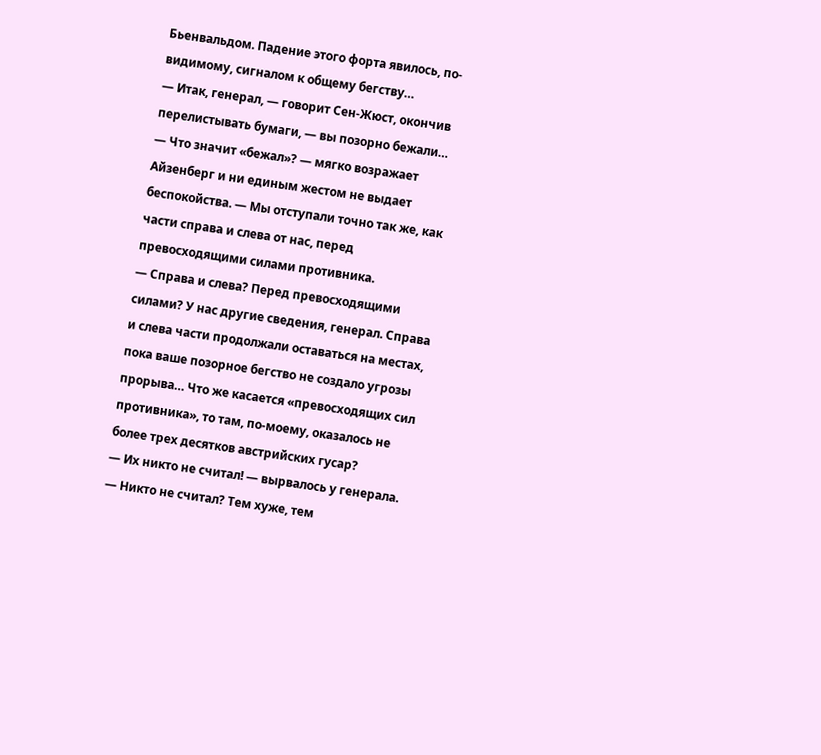Бьенвальдом. Падение этого форта явилось, по-видимому, сигналом к общему бегству…
— Итак, генерал, — говорит Сен-Жюст, окончив перелистывать бумаги, — вы позорно бежали…
— Что значит «бежал»? — мягко возражает Айзенберг и ни единым жестом не выдает беспокойства. — Мы отступали точно так же, как части справа и слева от нас, перед превосходящими силами противника.
— Справа и слева? Перед превосходящими силами? У нас другие сведения, генерал. Справа и слева части продолжали оставаться на местах, пока ваше позорное бегство не создало угрозы прорыва… Что же касается «превосходящих сил противника», то там, по-моему, оказалось не более трех десятков австрийских гусар?
— Их никто не считал! — вырвалось у генерала.
— Никто не считал? Тем хуже, тем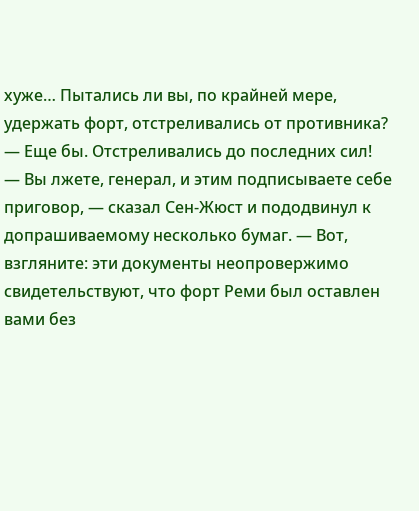хуже… Пытались ли вы, по крайней мере, удержать форт, отстреливались от противника?
— Еще бы. Отстреливались до последних сил!
— Вы лжете, генерал, и этим подписываете себе приговор, — сказал Сен-Жюст и пододвинул к допрашиваемому несколько бумаг. — Вот, взгляните: эти документы неопровержимо свидетельствуют, что форт Реми был оставлен вами без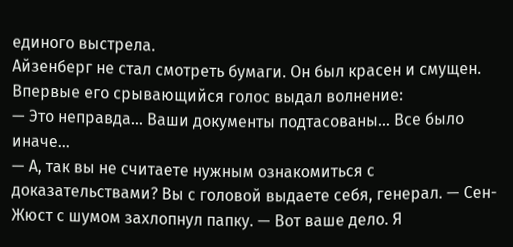единого выстрела.
Айзенберг не стал смотреть бумаги. Он был красен и смущен. Впервые его срывающийся голос выдал волнение:
— Это неправда… Ваши документы подтасованы… Все было иначе…
— А, так вы не считаете нужным ознакомиться с доказательствами? Вы с головой выдаете себя, генерал. — Сен-Жюст с шумом захлопнул папку. — Вот ваше дело. Я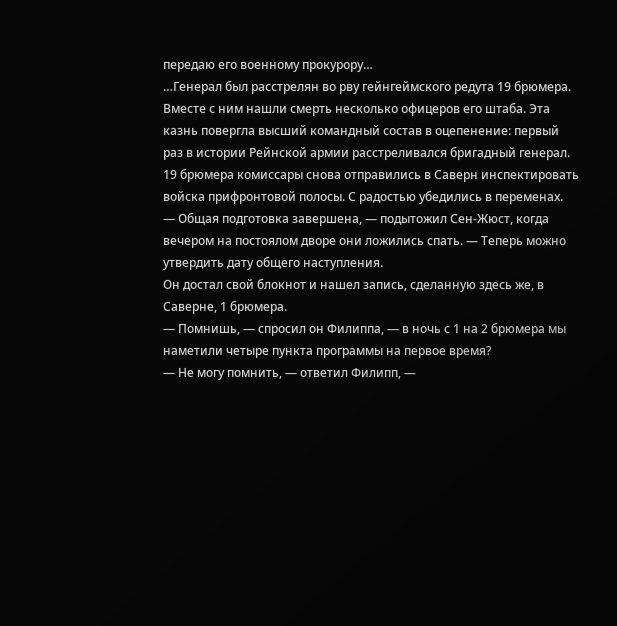передаю его военному прокурору…
…Генерал был расстрелян во рву гейнгеймского редута 19 брюмера. Вместе с ним нашли смерть несколько офицеров его штаба. Эта казнь повергла высший командный состав в оцепенение: первый раз в истории Рейнской армии расстреливался бригадный генерал.
19 брюмера комиссары снова отправились в Саверн инспектировать войска прифронтовой полосы. С радостью убедились в переменах.
— Общая подготовка завершена, — подытожил Сен-Жюст, когда вечером на постоялом дворе они ложились спать. — Теперь можно утвердить дату общего наступления.
Он достал свой блокнот и нашел запись, сделанную здесь же, в Саверне, 1 брюмера.
— Помнишь, — спросил он Филиппа, — в ночь с 1 на 2 брюмера мы наметили четыре пункта программы на первое время?
— Не могу помнить, — ответил Филипп, —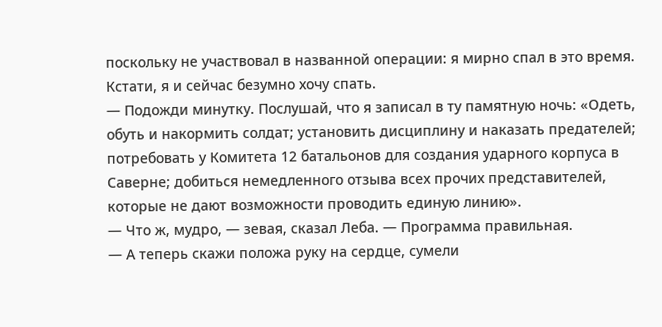поскольку не участвовал в названной операции: я мирно спал в это время. Кстати, я и сейчас безумно хочу спать.
— Подожди минутку. Послушай, что я записал в ту памятную ночь: «Одеть, обуть и накормить солдат; установить дисциплину и наказать предателей; потребовать у Комитета 12 батальонов для создания ударного корпуса в Саверне; добиться немедленного отзыва всех прочих представителей, которые не дают возможности проводить единую линию».
— Что ж, мудро, — зевая, сказал Леба. — Программа правильная.
— А теперь скажи положа руку на сердце, сумели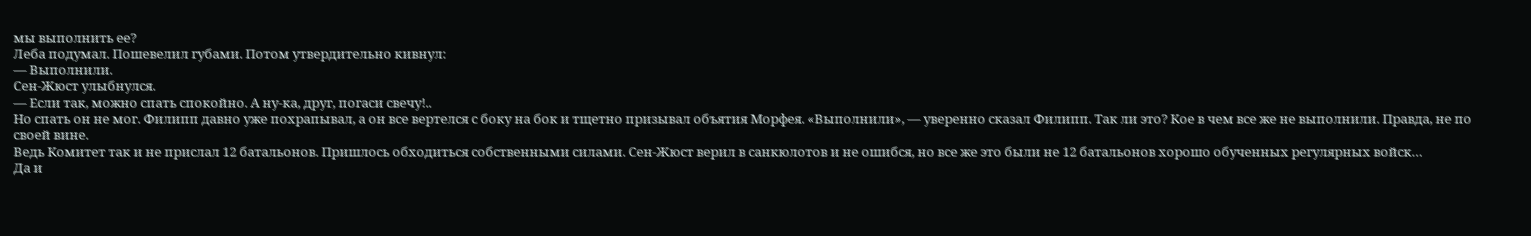мы выполнить ее?
Леба подумал. Пошевелил губами. Потом утвердительно кивнул:
— Выполнили.
Сен-Жюст улыбнулся.
— Если так, можно спать спокойно. А ну-ка, друг, погаси свечу!..
Но спать он не мог. Филипп давно уже похрапывал, а он все вертелся с боку на бок и тщетно призывал объятия Морфея. «Выполнили», — уверенно сказал Филипп. Так ли это? Кое в чем все же не выполнили. Правда, не по своей вине.
Ведь Комитет так и не прислал 12 батальонов. Пришлось обходиться собственными силами. Сен-Жюст верил в санкюлотов и не ошибся, но все же это были не 12 батальонов хорошо обученных регулярных войск…
Да и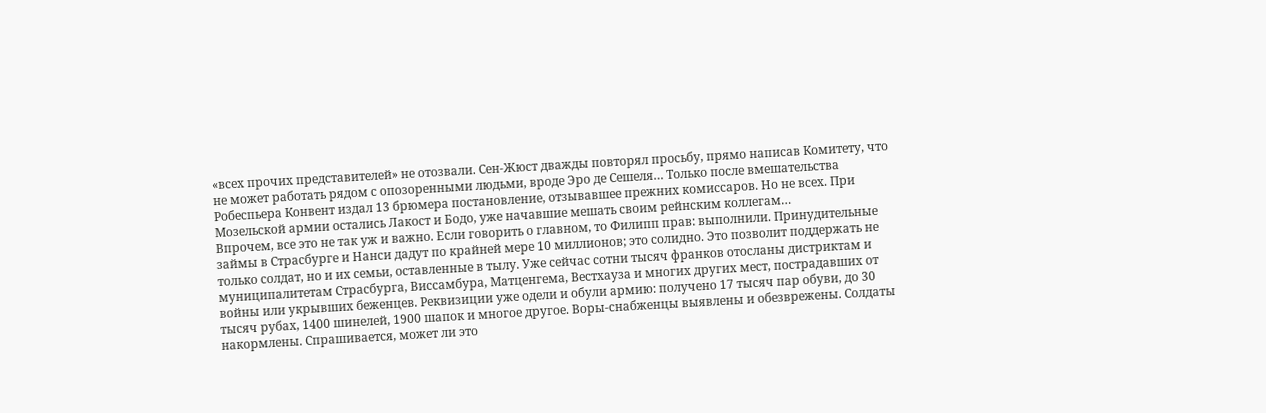«всех прочих представителей» не отозвали. Сен-Жюст дважды повторял просьбу, прямо написав Комитету, что не может работать рядом с опозоренными людьми, вроде Эро де Сешеля… Только после вмешательства Робеспьера Конвент издал 13 брюмера постановление, отзывавшее прежних комиссаров. Но не всех. При Мозельской армии остались Лакост и Бодо, уже начавшие мешать своим рейнским коллегам…
Впрочем, все это не так уж и важно. Если говорить о главном, то Филипп прав: выполнили. Принудительные займы в Страсбурге и Нанси дадут по крайней мере 10 миллионов; это солидно. Это позволит поддержать не только солдат, но и их семьи, оставленные в тылу. Уже сейчас сотни тысяч франков отосланы дистриктам и муниципалитетам Страсбурга, Виссамбура, Матценгема, Вестхауза и многих других мест, пострадавших от войны или укрывших беженцев. Реквизиции уже одели и обули армию: получено 17 тысяч пар обуви, до 30 тысяч рубах, 1400 шинелей, 1900 шапок и многое другое. Воры-снабженцы выявлены и обезврежены. Солдаты накормлены. Спрашивается, может ли это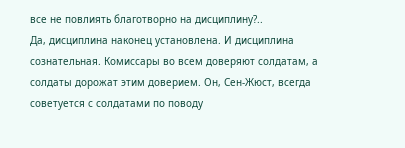все не повлиять благотворно на дисциплину?..
Да, дисциплина наконец установлена. И дисциплина сознательная. Комиссары во всем доверяют солдатам, а солдаты дорожат этим доверием. Он, Сен-Жюст, всегда советуется с солдатами по поводу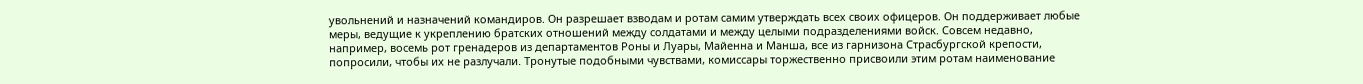увольнений и назначений командиров. Он разрешает взводам и ротам самим утверждать всех своих офицеров. Он поддерживает любые меры, ведущие к укреплению братских отношений между солдатами и между целыми подразделениями войск. Совсем недавно, например, восемь рот гренадеров из департаментов Роны и Луары, Майенна и Манша, все из гарнизона Страсбургской крепости, попросили, чтобы их не разлучали. Тронутые подобными чувствами, комиссары торжественно присвоили этим ротам наименование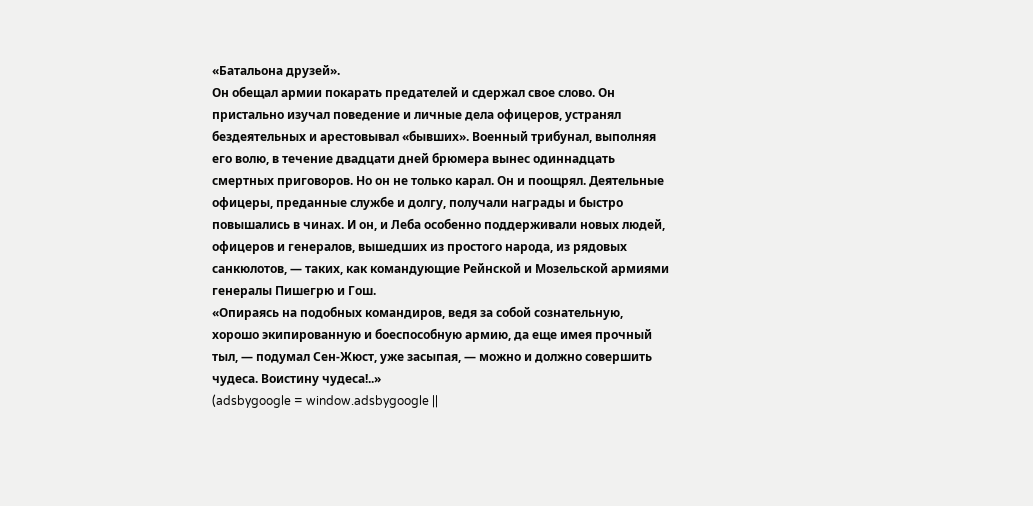«Батальона друзей».
Он обещал армии покарать предателей и сдержал свое слово. Он пристально изучал поведение и личные дела офицеров, устранял бездеятельных и арестовывал «бывших». Военный трибунал, выполняя его волю, в течение двадцати дней брюмера вынес одиннадцать смертных приговоров. Но он не только карал. Он и поощрял. Деятельные офицеры, преданные службе и долгу, получали награды и быстро повышались в чинах. И он, и Леба особенно поддерживали новых людей, офицеров и генералов, вышедших из простого народа, из рядовых санкюлотов, — таких, как командующие Рейнской и Мозельской армиями генералы Пишегрю и Гош.
«Опираясь на подобных командиров, ведя за собой сознательную, хорошо экипированную и боеспособную армию, да еще имея прочный тыл, — подумал Сен-Жюст, уже засыпая, — можно и должно совершить чудеса. Воистину чудеса!..»
(adsbygoogle = window.adsbygoogle ||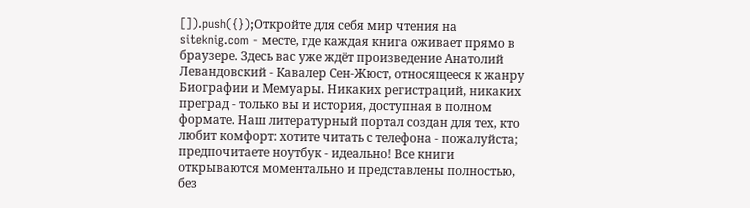[]).push({});Откройте для себя мир чтения на siteknig.com - месте, где каждая книга оживает прямо в браузере. Здесь вас уже ждёт произведение Анатолий Левандовский - Кавалер Сен-Жюст, относящееся к жанру Биографии и Мемуары. Никаких регистраций, никаких преград - только вы и история, доступная в полном формате. Наш литературный портал создан для тех, кто любит комфорт: хотите читать с телефона - пожалуйста; предпочитаете ноутбук - идеально! Все книги открываются моментально и представлены полностью, без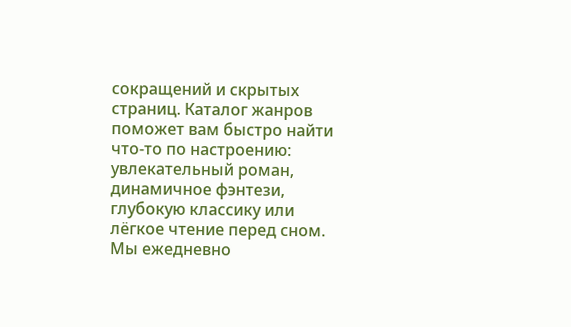сокращений и скрытых страниц. Каталог жанров поможет вам быстро найти что-то по настроению: увлекательный роман, динамичное фэнтези, глубокую классику или лёгкое чтение перед сном. Мы ежедневно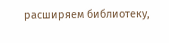расширяем библиотеку,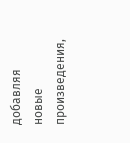добавляя новые произведения,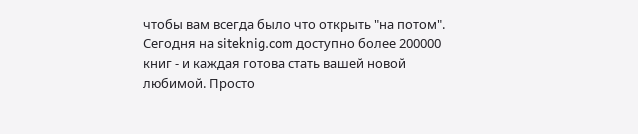чтобы вам всегда было что открыть "на потом". Сегодня на siteknig.com доступно более 200000 книг - и каждая готова стать вашей новой любимой. Просто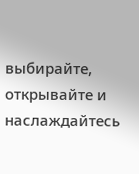выбирайте, открывайте и наслаждайтесь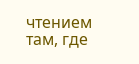чтением там, где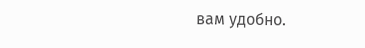вам удобно.